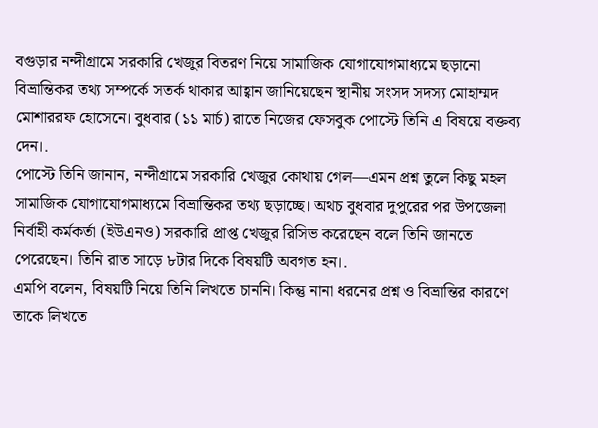বগুড়ার নন্দীগ্রামে সরকারি খেজুর বিতরণ নিয়ে সামাজিক যোগাযোগমাধ্যমে ছড়ানো বিভ্রান্তিকর তথ্য সম্পর্কে সতর্ক থাকার আহ্বান জানিয়েছেন স্থানীয় সংসদ সদস্য মোহাম্মদ মোশাররফ হোসেনে। বুধবার (১১ মার্চ) রাতে নিজের ফেসবুক পোস্টে তিনি এ বিষয়ে বক্তব্য দেন।.
পোস্টে তিনি জানান, নন্দীগ্রামে সরকারি খেজুর কোথায় গেল—এমন প্রশ্ন তুলে কিছু মহল সামাজিক যোগাযোগমাধ্যমে বিভ্রান্তিকর তথ্য ছড়াচ্ছে। অথচ বুধবার দুপুরের পর উপজেলা নির্বাহী কর্মকর্তা (ইউএনও) সরকারি প্রাপ্ত খেজুর রিসিভ করেছেন বলে তিনি জানতে পেরেছেন। তিনি রাত সাড়ে ৮টার দিকে বিষয়টি অবগত হন।.
এমপি বলেন, বিষয়টি নিয়ে তিনি লিখতে চাননি। কিন্তু নানা ধরনের প্রশ্ন ও বিভ্রান্তির কারণে তাকে লিখতে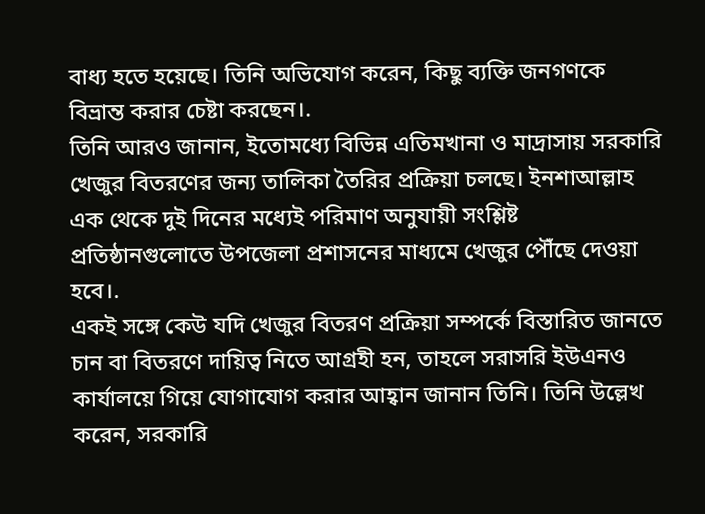বাধ্য হতে হয়েছে। তিনি অভিযোগ করেন, কিছু ব্যক্তি জনগণকে বিভ্রান্ত করার চেষ্টা করছেন।.
তিনি আরও জানান, ইতোমধ্যে বিভিন্ন এতিমখানা ও মাদ্রাসায় সরকারি খেজুর বিতরণের জন্য তালিকা তৈরির প্রক্রিয়া চলছে। ইনশাআল্লাহ এক থেকে দুই দিনের মধ্যেই পরিমাণ অনুযায়ী সংশ্লিষ্ট প্রতিষ্ঠানগুলোতে উপজেলা প্রশাসনের মাধ্যমে খেজুর পৌঁছে দেওয়া হবে।.
একই সঙ্গে কেউ যদি খেজুর বিতরণ প্রক্রিয়া সম্পর্কে বিস্তারিত জানতে চান বা বিতরণে দায়িত্ব নিতে আগ্রহী হন, তাহলে সরাসরি ইউএনও কার্যালয়ে গিয়ে যোগাযোগ করার আহ্বান জানান তিনি। তিনি উল্লেখ করেন, সরকারি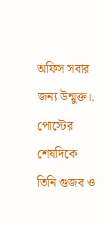অফিস সবার জন্য উন্মুক্ত।.
পোস্টের শেষদিকে তিনি গুজব ও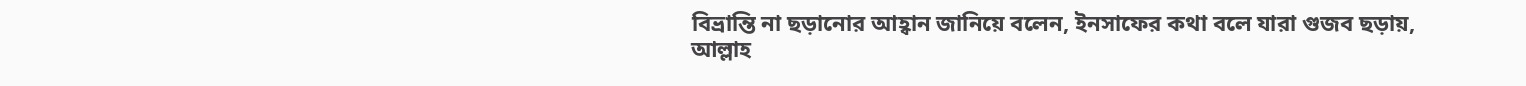বিভ্রান্তি না ছড়ানোর আহ্বান জানিয়ে বলেন, ইনসাফের কথা বলে যারা গুজব ছড়ায়, আল্লাহ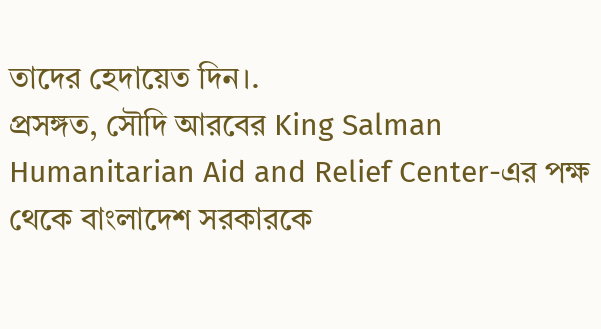তাদের হেদায়েত দিন।.
প্রসঙ্গত, সৌদি আরবের King Salman Humanitarian Aid and Relief Center-এর পক্ষ থেকে বাংলাদেশ সরকারকে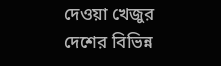দেওয়া খেজুর দেশের বিভিন্ন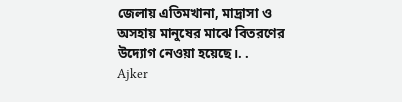জেলায় এতিমখানা, মাদ্রাসা ও অসহায় মানুষের মাঝে বিতরণের উদ্যোগ নেওয়া হয়েছে।. .
Ajker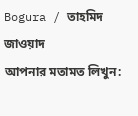Bogura / তাহমিদ জাওয়াদ
আপনার মতামত লিখুন: